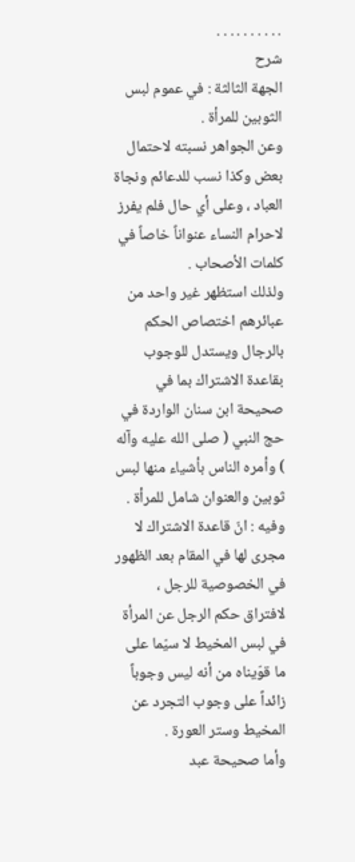. . . . . . . . . .
شرح
الجهة الثالثة : في عموم لبس الثوبين للمرأة .
وعن الجواهر نسبته لاحتمال بعض وكذا نسب للدعائم ونجاة العباد ، وعلى أي حال فلم يفرز لاحرام النساء عنواناً خاصاً في كلمات الأصحاب .
ولذلك استظهر غير واحد من عبائرهم اختصاص الحكم بالرجال ويستدل للوجوب بقاعدة الاشتراك بما في صحيحة ابن سنان الواردة في حج النبي ( صلى الله عليه وآله ) وأمره الناس بأشياء منها لبس ثوبين والعنوان شامل للمرأة .
وفيه : انّ قاعدة الاشتراك لا مجرى لها في المقام بعد الظهور في الخصوصية للرجل ، لافتراق حكم الرجل عن المرأة في لبس المخيط لا سيّما على ما قوّيناه من أنه ليس وجوباً زائداً على وجوب التجرد عن المخيط وستر العورة .
وأما صحيحة عبد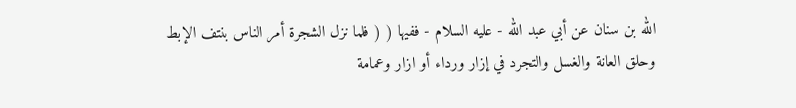الله بن سنان عن أبي عبد الله - عليه السلام - ففيها ( ( فلما نزل الشجرة أمر الناس بنتف الإبط وحلق العانة والغسل والتجرد في إزار ورداء أو ازار وعمامة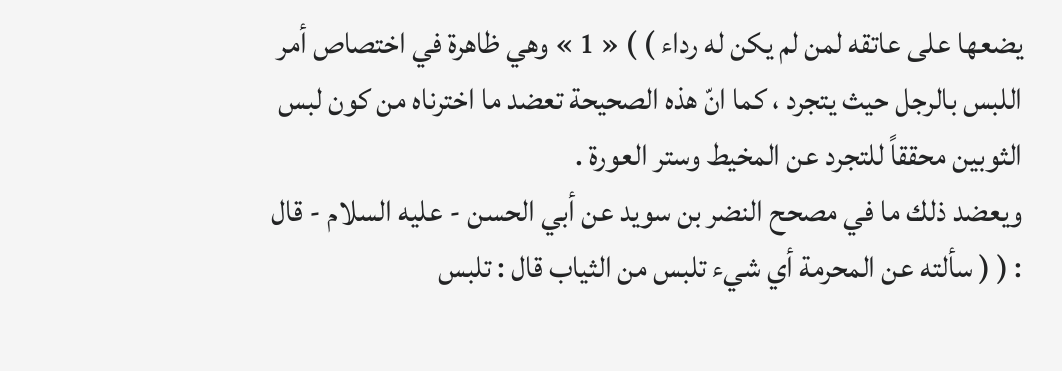يضعها على عاتقه لمن لم يكن له رداء ) ) « 1 » وهي ظاهرة في اختصاص أمر اللبس بالرجل حيث يتجرد ، كما انّ هذه الصحيحة تعضد ما اخترناه من كون لبس الثوبين محققاً للتجرد عن المخيط وستر العورة .
ويعضد ذلك ما في مصحح النضر بن سويد عن أبي الحسن - عليه السلام - قال : ( ( سألته عن المحرمة أي شيء تلبس من الثياب قال : تلبس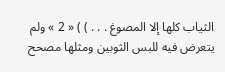الثياب كلها إلا المصوغ . . . ) ) « 2 » ولم يتعرض فيه للبس الثوبين ومثلها مصحح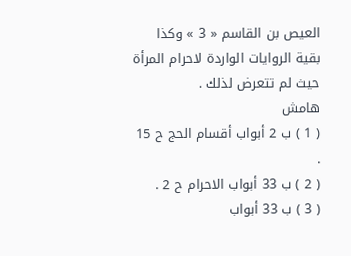العيص بن القاسم « 3 » وكذا بقية الروايات الواردة لاحرام المرأة حيث لم تتعرض لذلك .
هامش
( 1 ) ب 2 أبواب أقسام الحج ح 15 .
( 2 ) ب 33 أبواب الاحرام ح 2 .
( 3 ) ب 33 أبواب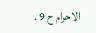الاحرام ح 9 .